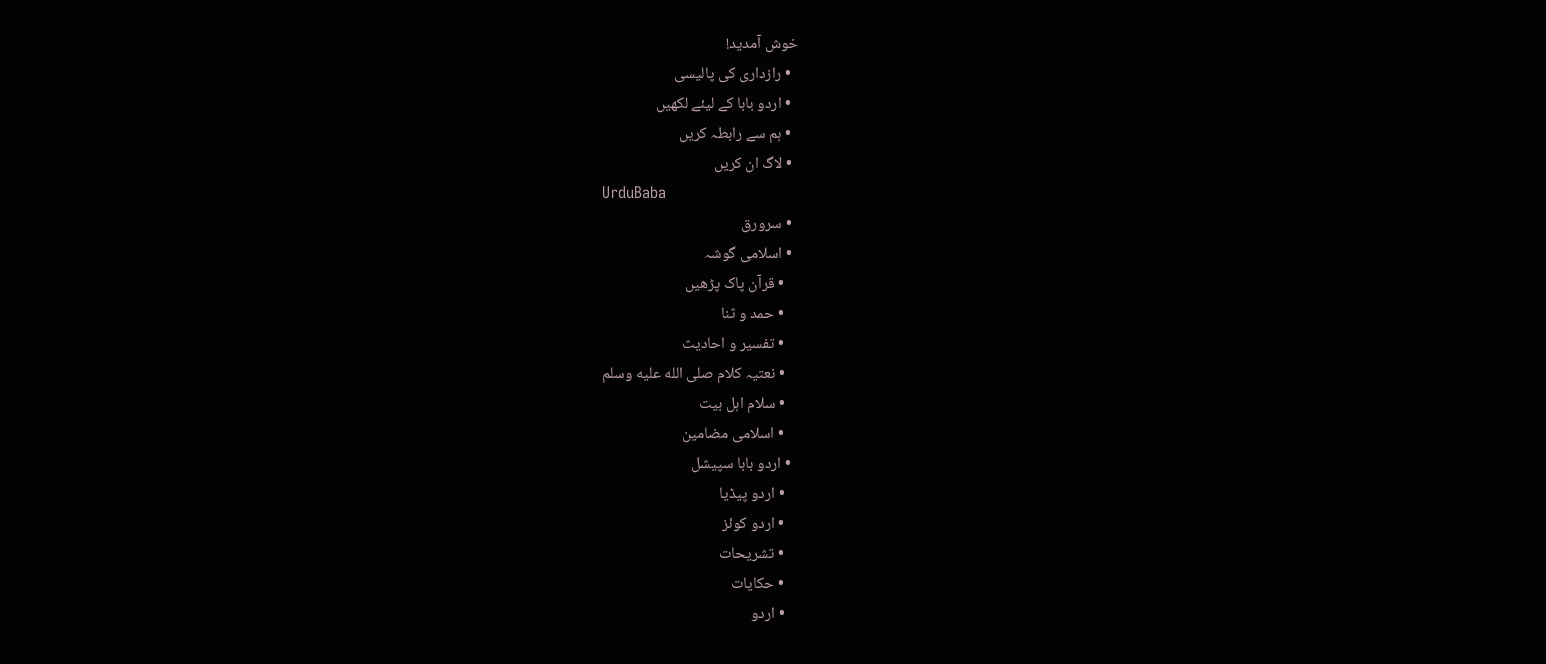خوش آمدید!
  • رازداری کی پالیسی
  • اردو بابا کے لیئے لکھیں
  • ہم سے رابطہ کریں
  • لاگ ان کریں
UrduBaba
  • سرورق
  • اسلامی گوشہ
    • قرآن پاک پڑھیں
    • حمد و ثنا
    • تفسیر و احادیث
    • نعتیہ کلام صلى الله عليه وسلم
    • سلام اہل بیت
    • اسلامی مضامین
  • اردو بابا سپیشل
    • اردو پیڈیا
    • اردو کوئز
    • تشریحات
    • حکایات
    • اردو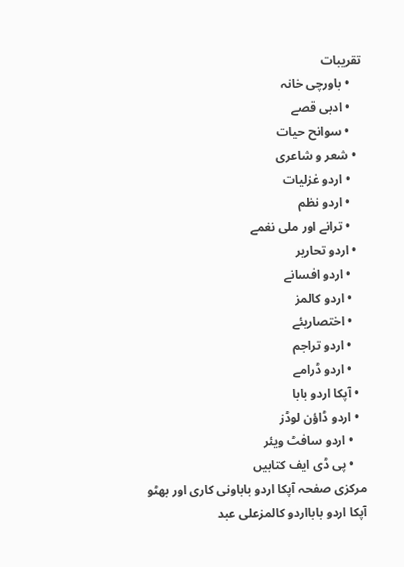تقریبات
    • باورچی خانہ
    • ادبی قصے
    • سوانح حیات
  • شعر و شاعری
    • اردو غزلیات
    • اردو نظم
    • ترانے اور ملی نغمے
  • اردو تحاریر
    • اردو افسانے
    • اردو کالمز
    • اختصاریئے
    • اردو تراجم
    • اردو ڈرامے
  • آپکا اردو بابا
  • اردو ڈاؤن لوڈز
    • اردو سافٹ ویئر
    • پی ڈی ایف کتابیں
مرکزی صفحہ آپکا اردو باباونی کاری اور بھٹو
آپکا اردو بابااردو کالمزعلی عبد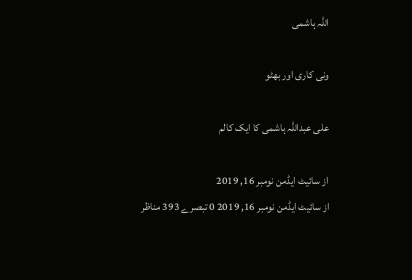اللہ ہاشمی

ونی کاری اور بھٹو

علی عبداللہ ہاشمی کا ایک کالم

از سائیٹ ایڈمن نومبر 16, 2019
از سائیٹ ایڈمن نومبر 16, 2019 0 تبصرے 393 مناظر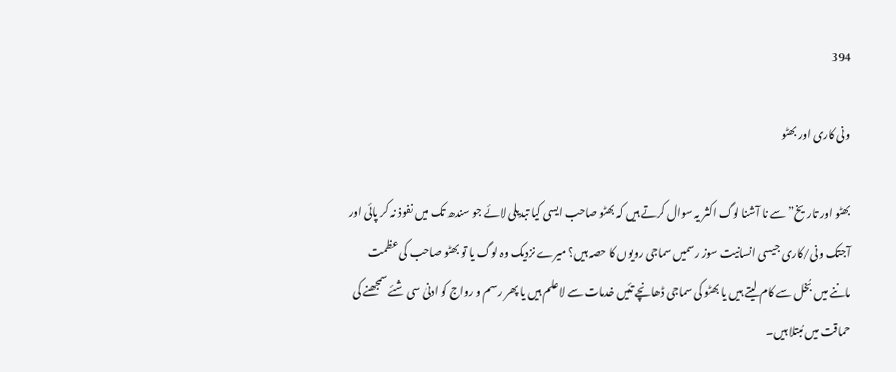394

ونی کاری اور بھٹو

بھٹو اور تاریخ” سے نا آشنا لوگ اکثر یہ سوال کرتے ہیں کہ بھٹو صاحب ایسی کیا تبدیلی لائے جو سندھ تک میں نفوذ نہ کر پائی اور آجتک ونی/کاری جیسی انسانیت سوز رسمیں سماجی رویوں کا حصہ ہیں؟ میرے نزدیک وہ لوگ یا تو بھٹو صاحب کی عظمت ماننے میں بُخل سے کام لیتے ہیں یا بھٹو کی سماجی ڈھانچے تئیں خدمات سے لاعلم ہیں یا پھر رسم و رواج کو ادنیٰ سی شئے سمجھنے کی حماقت میں مُبتلا ہیں۔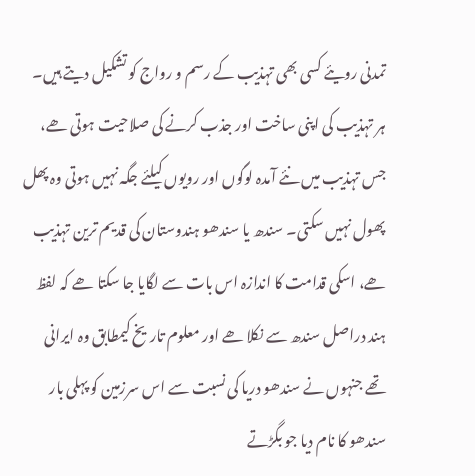تمدنی رویئے کسی بھی تہذیب کے رسم و رواج کو تشکیل دیتے ہیں۔ ہر تہذیب کی اپنی ساخت اور جذب کرنے کی صلاحیت ہوتی ھے، جس تہذیب میں نئے آمدہ لوگوں اور رویوں کیلئے جگہ نہیں ہوتی وہ پھل پھول نہیں سکتی۔ سندھ یا سندھو ہندوستان کی قدیم ترین تہذیب ھے، اسکی قدامت کا اندازہ اس بات سے لگایا جا سکتا ھے کہ لفظ ہند دراصل سندھ سے نکلا ھے اور معلوم تاریخ کیمطابق وہ ایرانی تھے جنہوں نے سندھو دریا کی نسبت سے اس سرزمین کو پہلی بار سندھو کا نام دیا جو بگڑتے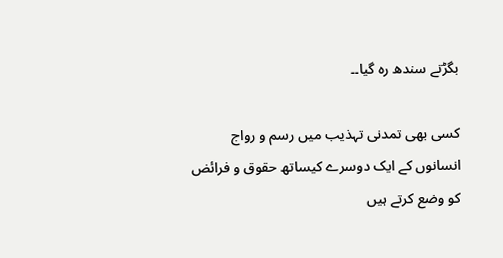بگڑتے سندھ رہ گیا۔۔

کسی بھی تمدنی تہذیب میں رسم و رواج انسانوں کے ایک دوسرے کیساتھ حقوق و فرائض کو وضع کرتے ہیں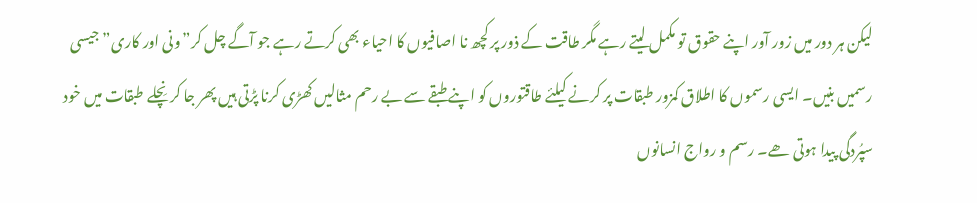لیکن ہر دور میں زور آور اپنے حقوق تو مکمل لیتے رہے مگر طاقت کے ذور پر کچھ نا اصافیوں کا احیاء بھی کرتے رہے جو آگے چل کر”ونی اور کاری” جیسی رسمیں بنیں۔ ایسی رسموں کا اطلاق کمزور طبقات پر کرنے کیلئے طاقتوروں کو اپنے طبقے سے بے رحم مثالیں کھڑی کرنا پڑتی ہیں پھر جا کر نِچلے طبقات میں خود سپُردگی پیدا ہوتی ھے۔ رسم و رواج انسانوں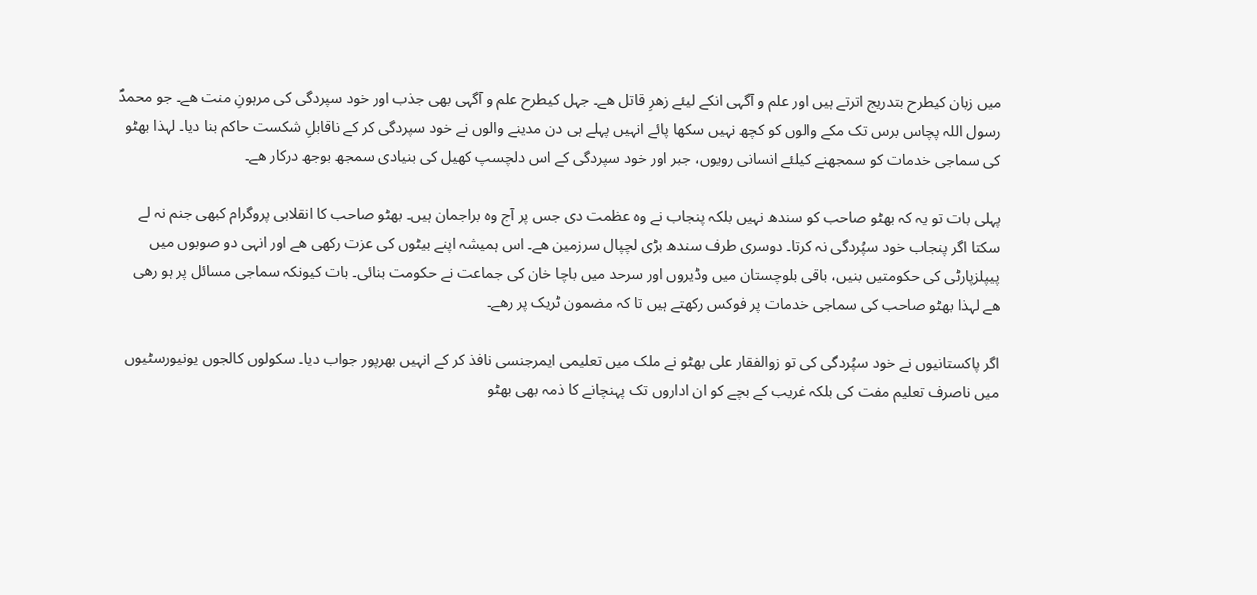میں زبان کیطرح بتدریج اترتے ہیں اور علم و آگہی انکے لیئے زھرِ قاتل ھے۔ جہل کیطرح علم و آگہی بھی جذب اور خود سپردگی کی مرہونِ منت ھے۔ جو محمدؐ رسول اللہ پچاس برس تک مکے والوں کو کچھ نہیں سکھا پائے انہیں پہلے ہی دن مدینے والوں نے خود سپردگی کر کے ناقابلِ شکست حاکم بنا دیا۔ لہذا بھٹو کی سماجی خدمات کو سمجھنے کیلئے انسانی رویوں، جبر اور خود سپردگی کے اس دلچسپ کھیل کی بنیادی سمجھ بوجھ درکار ھے۔

پہلی بات تو یہ کہ بھٹو صاحب کو سندھ نہیں بلکہ پنجاب نے وہ عظمت دی جس پر آج وہ براجمان ہیں۔ بھٹو صاحب کا انقلابی پروگرام کبھی جنم نہ لے سکتا اگر پنجاب خود سپُردگی نہ کرتا۔ دوسری طرف سندھ بڑی لچپال سرزمین ھے۔ اس ہمیشہ اپنے بیٹوں کی عزت رکھی ھے اور انہی دو صوبوں میں پیپلزپارٹی کی حکومتیں بنیں، باقی بلوچستان میں وڈیروں اور سرحد میں باچا خان کی جماعت نے حکومت بنائی۔ بات کیونکہ سماجی مسائل پر ہو رھی ھے لہذا بھٹو صاحب کی سماجی خدمات پر فوکس رکھتے ہیں تا کہ مضمون ٹریک پر رھے۔

اگر پاکستانیوں نے خود سپُردگی کی تو زوالفقار علی بھٹو نے ملک میں تعلیمی ایمرجنسی نافذ کر کے انہیں بھرپور جواب دیا۔ سکولوں کالجوں یونیورسٹیوں میں ناصرف تعلیم مفت کی بلکہ غریب کے بچے کو ان اداروں تک پہنچانے کا ذمہ بھی بھٹو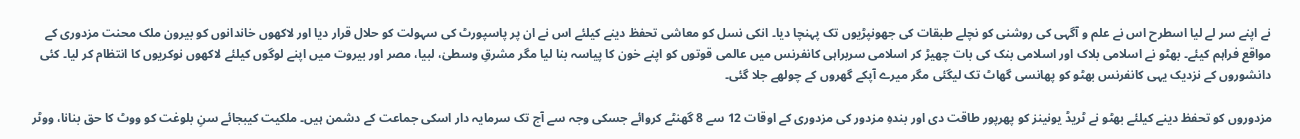نے اپنے سر لے لیا اسطرح اس نے علم و آگہی کی روشنی کو نچلے طبقات کی جھونپڑیوں تک پہنچا دیا۔ انکی نسل کو معاشی تحفظ دینے کیلئے اس نے ان پر پاسپورٹ کی سہولت کو حلال قرار دیا اور لاکھوں خاندانوں کو بیرون ملک محنت مزدوری کے مواقع فراہم کیئے۔ بھٹو نے اسلامی بلاک اور اسلامی بنک کی بات چھیڑ کر اسلامی سربراہی کانفرنس میں عالمی قوتوں کو اپنے خون کا پیاسہ بنا لیا مگر مشرقِ وسطیٰ، لبیا، مصر اور بیروت میں اپنے لوگوں کیلئے لاکھوں نوکریوں کا انتظام کر لیا۔ کئی دانشوروں کے نزدیک یہی کانفرنس بھٹو کو پھانسی گھاٹ تک لیگئی مگر میرے آپکے گھروں کے چولھے جلا گئی۔

مزدوروں کو تحفظ دینے کیلئے بھٹو نے ٹریڈ یونینز کو پھرپور طاقت دی اور بندہِ مزدور کی مزدوری کے اوقات 12 سے 8 گھنٹے کروائے جسکی وجہ سے آج تک سرمایہ دار اسکی جماعت کے دشمن ہیں۔ ملکیت کیبجائے سنِ بلوغت کو ووٹ کا حق بنانا، ووٹر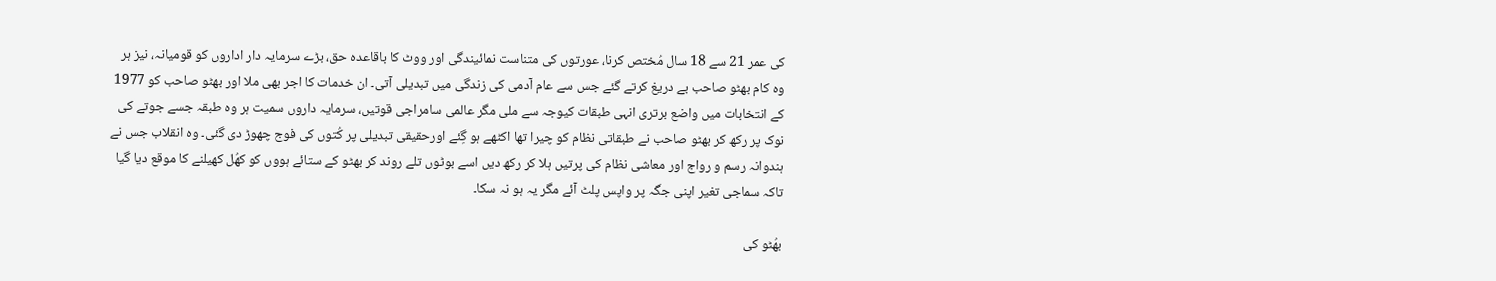کی عمر 21 سے 18 سال مُختص کرنا، عورتوں کی متناست نمائیندگی اور ووٹ کا باقاعدہ حق، بڑے سرمایہ دار اداروں کو قومیانہ، نیز ہر وہ کام بھٹو صاحب بے دریغ کرتے گئے جس سے عام آدمی کی زندگی میں تبدیلی آتی۔ ان خدمات کا اجر بھی ملا اور بھٹو صاحب کو 1977 کے انتخابات میں واضع برتری انہی طبقات کیوجہ سے ملی مگر عالمی سامراجی قوتیں، سرمایہ داروں سمیت ہر وہ طبقہ جسے جوتے کی نوک پر رکھ کر بھٹو صاحب نے طبقاتی نظام کو چیرا تھا اکٹھے ہو گِئے اورحقیقی تبدیلی پر کُتوں کی فوج چھوڑ دی گئی۔ وہ انقلاب جس نے ہندوانہ رسم و رواج اور معاشی نظام کی پرتیں ہلا کر رکھ دیں اسے بوٹوں تلے روند کر بھٹو کے ستائے ہووں کو کھُل کھیلنے کا موقع دیا گیا تاکہ سماجی تغیر اپنی جگہ پر واپس پلٹ آئے مگر یہ ہو نہ سکا۔

بھُٹو کی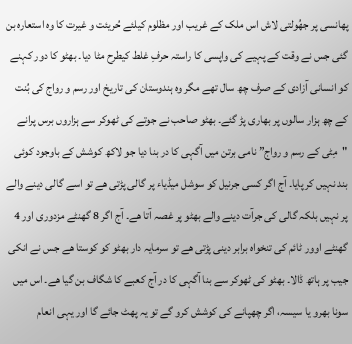پھانسی پر جھُولتی لاش اس ملک کے غریب اور مظلوم کیلئے حُریئت و غیرت کا وہ استعارہ بن گئی جس نے وقت کے پہیے کی واپسی کا راستہ حرفِ غلط کیطرح مٹا دیا۔ بھٹو کا دور کہنے کو انسانی آزادی کے صرف چھ سال تھے مگر وہ ہندوستان کی تاریخ اور رسم و رواج کی بُنت کے چھ ہزار سالوں پر بھاری پڑ گئے۔ بھٹو صاحب نے جوتے کی ٹھوکر سے ہزاروں برس پرانے "مِٹی کے رسم و رواج” نامی برتن میں آگہی کا در بنا دیا جو لاکھ کوشش کے باوجود کوئی بند نہیں کر پایا۔ آج اگر کسی جرنیل کو سوشل میڈیاء پر گالی پڑتی ھے تو اسے گالی دینے والے پر نہیں بلکہ گالی کی جرآت دینے والے بھٹو پر غصہ آتا ھے۔ آج اگر 8 گھنٹے مزدوری اور 4 گھنٹے اوور ٹائم کی تنخواہ برابر دینی پڑتی ھے تو سرمایہ دار بھٹو کو کوستا ھے جس نے انکی جیب پر ہاتھ ڈالا۔ بھٹو کی ٹھوکر سے بنا آگہی کا در آج کعبے کا شگاف بن گیا ھے۔ اس میں سونا بھرو یا سیسہ، اگر چھپانے کی کوشش کرو گے تو یہ پھٹ جائے گا اور یہی انعام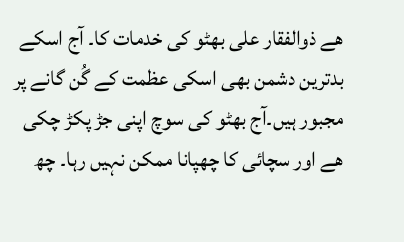ھے ذوالفقار علی بھٹو کی خدمات کا۔ آج اسکے بدترین دشمن بھی اسکی عظمت کے گُن گانے پر مجبور ہیں۔آج بھٹو کی سوچ اپنی جڑ پکڑ چکی ھے اور سچائی کا چھپانا ممکن نہیں رہا۔ چھ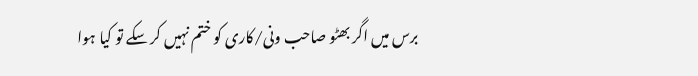برس میں اگر بھٹو صاحب ونی/کاری کو ختم نہیں کر سکے تو کیا ہوا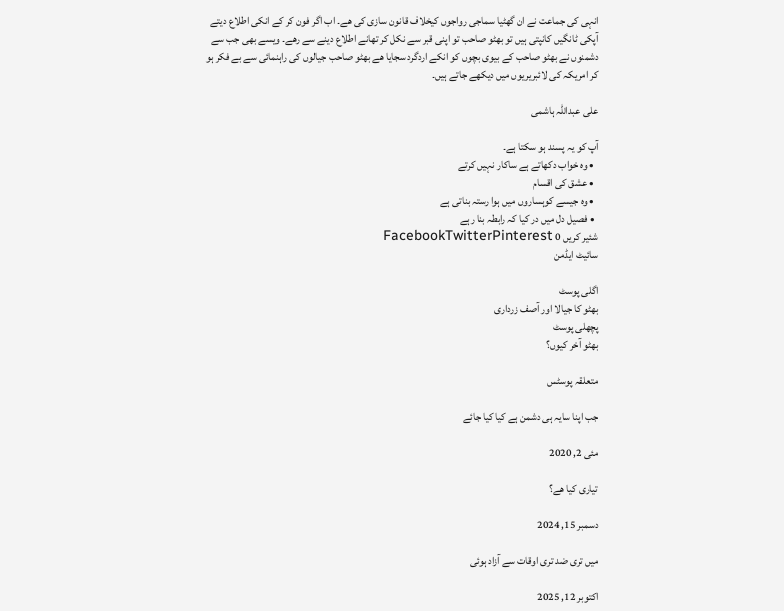انہی کی جماعت نے ان گھٹیا سماجی رواجوں کیخلاف قانون سازی کی ھے۔ اب اگر فون کر کے انکی اطلاع دیتے آپکی ٹانگیں کانپتی ہیں تو بھٹو صاحب تو اپنی قبر سے نکل کر تھانے اطلاع دینے سے رھے۔ ویسے بھی جب سے دشمنوں نے بھٹو صاحب کے بیوی بچوں کو انکے اردگرد سجایا ھے بھٹو صاحب جیالوں کی راہنمائی سے بے فکر ہو کر امریکہ کی لائبریریوں میں دیکھے جاتے ہیں۔

علی عبداللہ ہاشمی

آپ کو یہ پسند ہو سکتا ہے۔
  • وہ خواب دکھاتے ہے ساکار نہیں کرتے
  • عشق کی اقسام
  • وہ جیسے کوہساروں میں ہوا رستہ بناتی ہے
  • فصیل دل میں در کیا کہ رابطہ بنا رہے
شئیر کریں 0 FacebookTwitterPinterest
سائیٹ ایڈمن

اگلی پوسٹ
بھٹو کا جیالا اور آصف زرداری
پچھلی پوسٹ
بھٹو آخر کیوں؟

متعلقہ پوسٹس

جب اپنا سایہ ہی دشمن ہے کیا کیا جائے

مئی 2, 2020

تیاری کیا ھے؟

دسمبر 15, 2024

میں تری ضد تری اوقات سے آزاد ہوئی

اکتوبر 12, 2025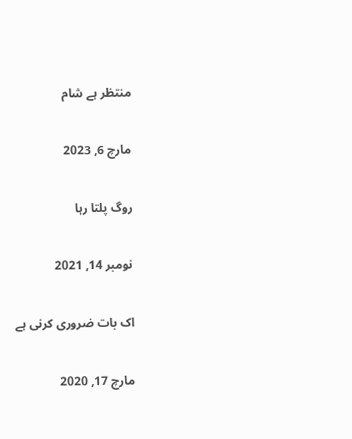منتظر ہے شام

مارچ 6, 2023

روگ پلتا رہا

نومبر 14, 2021

اک بات ضروری کرنی ہے

مارچ 17, 2020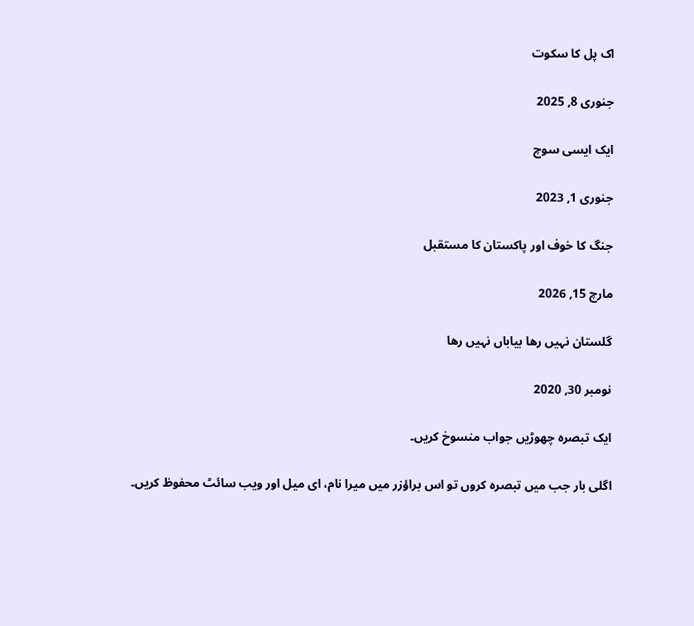اک پل کا سکوت

جنوری 8, 2025

ایک ایسی سوچ

جنوری 1, 2023

جنگ کا خوف اور پاکستان کا مستقبل

مارچ 15, 2026

گلستان نہیں رھا بیاباں نہیں رھا

نومبر 30, 2020

ایک تبصرہ چھوڑیں جواب منسوخ کریں۔

اگلی بار جب میں تبصرہ کروں تو اس براؤزر میں میرا نام، ای میل اور ویب سائٹ محفوظ کریں۔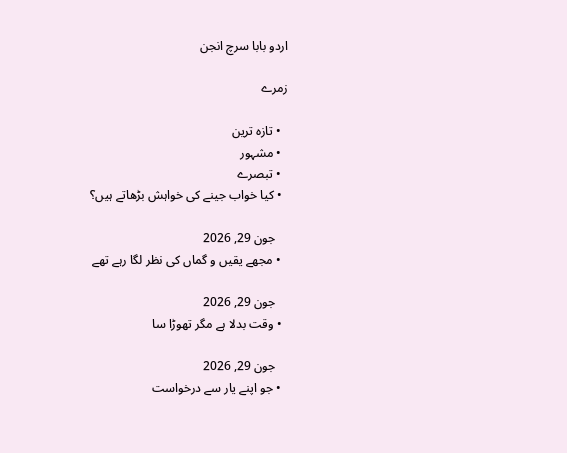اردو بابا سرچ انجن

زمرے

  • تازہ ترین
  • مشہور
  • تبصرے
  • کیا خواب جینے کی خواہش بڑھاتے ہیں؟

    جون 29, 2026
  • مجھے یقیں و گماں کی نظر لگا رہے تھے

    جون 29, 2026
  • وقت بدلا ہے مگر تھوڑا سا

    جون 29, 2026
  • جو اپنے یار سے درخواست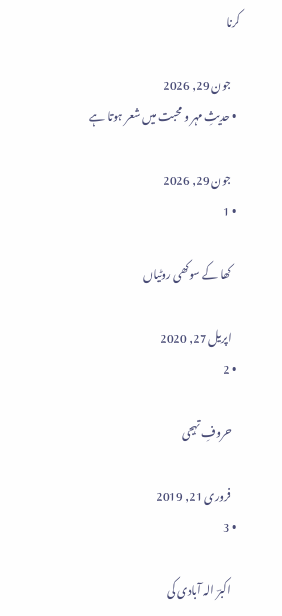کرنا

    جون 29, 2026
  • حدیثِ مہر و محبت میں شعر ہوتا ہے

    جون 29, 2026
  • 1

    کھا کے سوکھی روٹیاں

    اپریل 27, 2020
  • 2

    حروفِ تہجی

    فروری 21, 2019
  • 3

    اکبرؔ الہ آبادی کی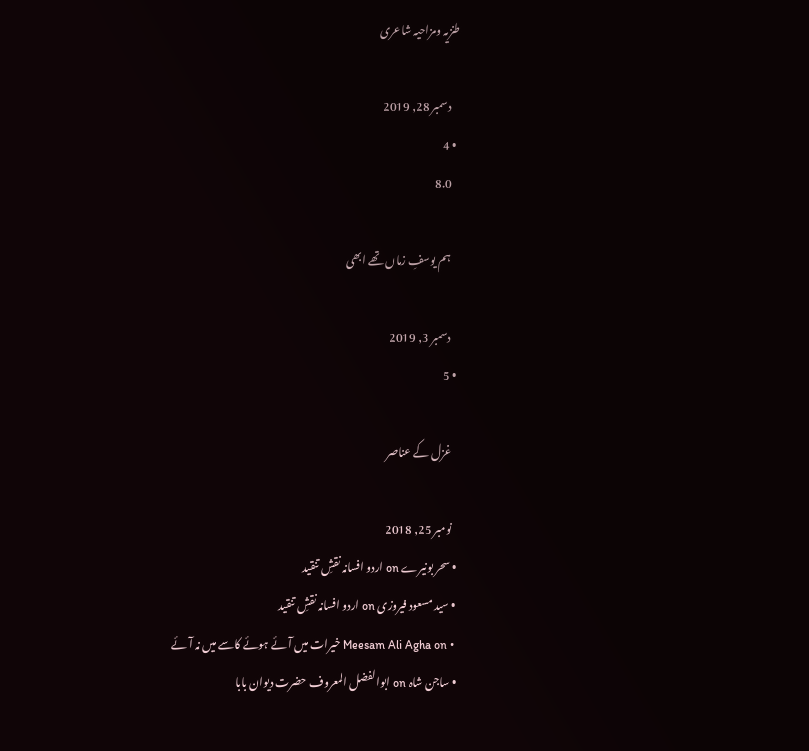طنزیہ ومزاحیہ شاعری

    دسمبر 28, 2019
  • 4
    8.0

    ہم یوسفِ زماں تھے ابھی

    دسمبر 3, 2019
  • 5

    غزل کے عناصر

    نومبر 25, 2018
  • سحر بونیرے on اردو افسانہ نقشِ تنقید
  • سید مسعود فیروزی on اردو افسانہ نقشِ تنقید
  • Meesam Ali Agha on خیرات میں آئے ہوئے کاسے میں نہ آئے
  • ساجن شاہ on ابوالفضل المعروف حضرت دیوان بابا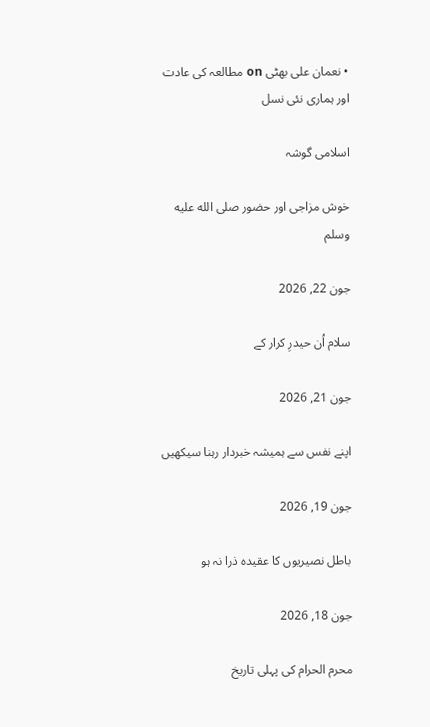• نعمان علی بھٹی on مطالعہ کی عادت اور ہماری نئی نسل

اسلامی گوشہ

خوش مزاجی اور حضور صلى الله عليه وسلم

جون 22, 2026

سلام اُن حیدرِ کرار کے

جون 21, 2026

اپنے نفس سے ہمیشہ خبردار رہنا سیکھیں

جون 19, 2026

باطل نصیریوں کا عقیدہ ذرا نہ ہو

جون 18, 2026

محرم الحرام کی پہلی تاریخ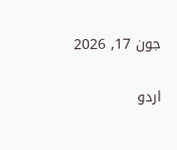جون 17, 2026

اردو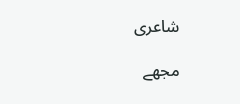شاعری

مجھے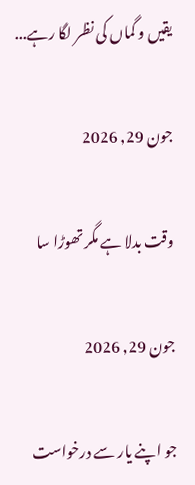یقیں و گماں کی نظر لگا رہے...

جون 29, 2026

وقت بدلا ہے مگر تھوڑا سا

جون 29, 2026

جو اپنے یار سے درخواست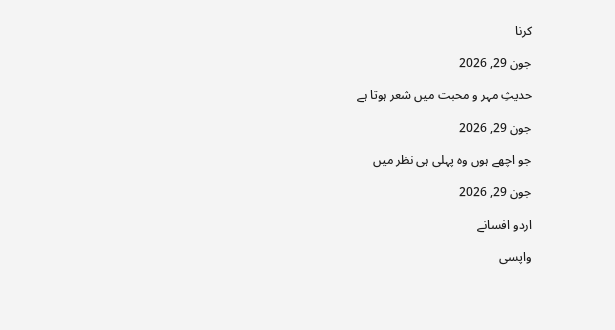کرنا

جون 29, 2026

حدیثِ مہر و محبت میں شعر ہوتا ہے

جون 29, 2026

جو اچھے ہوں وہ پہلی ہی نظر میں

جون 29, 2026

اردو افسانے

واپسی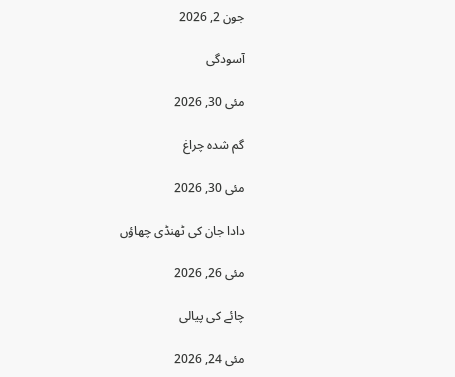جون 2, 2026

آسودگی

مئی 30, 2026

گم شدہ چراغ

مئی 30, 2026

دادا جان کی ٹھنڈی چھاؤں

مئی 26, 2026

چائے کی پیالی

مئی 24, 2026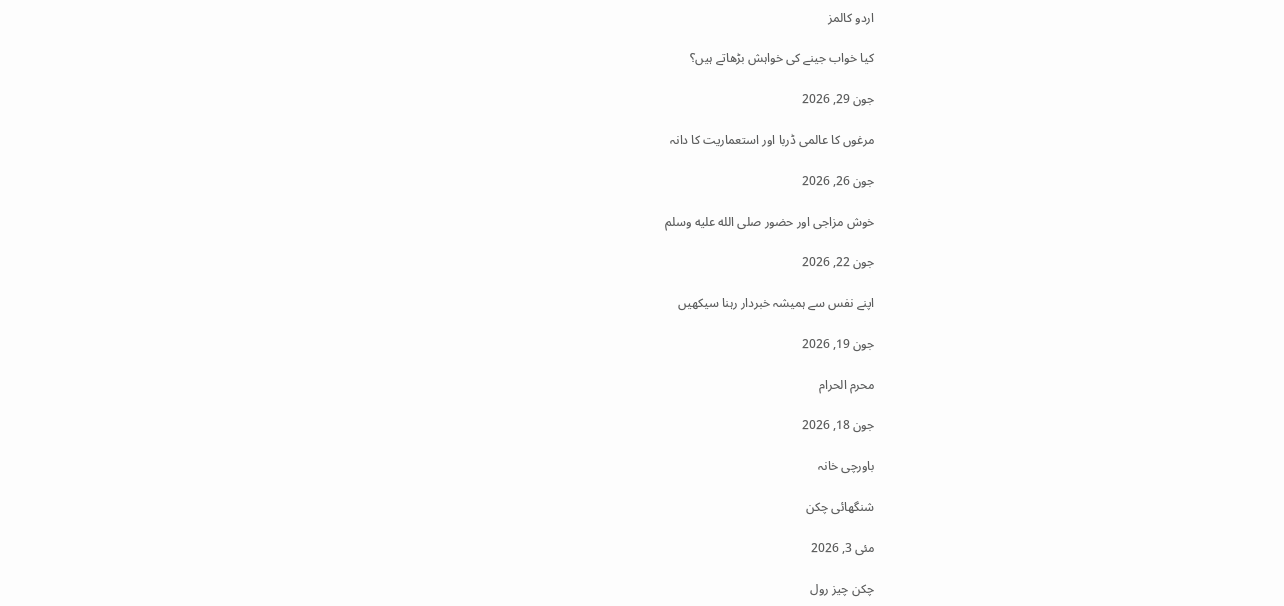اردو کالمز

کیا خواب جینے کی خواہش بڑھاتے ہیں؟

جون 29, 2026

مرغوں کا عالمی ڈربا اور استعماریت کا دانہ

جون 26, 2026

خوش مزاجی اور حضور صلى الله عليه وسلم

جون 22, 2026

اپنے نفس سے ہمیشہ خبردار رہنا سیکھیں

جون 19, 2026

محرم الحرام

جون 18, 2026

باورچی خانہ

شنگھائی چکن

مئی 3, 2026

چکن چیز رول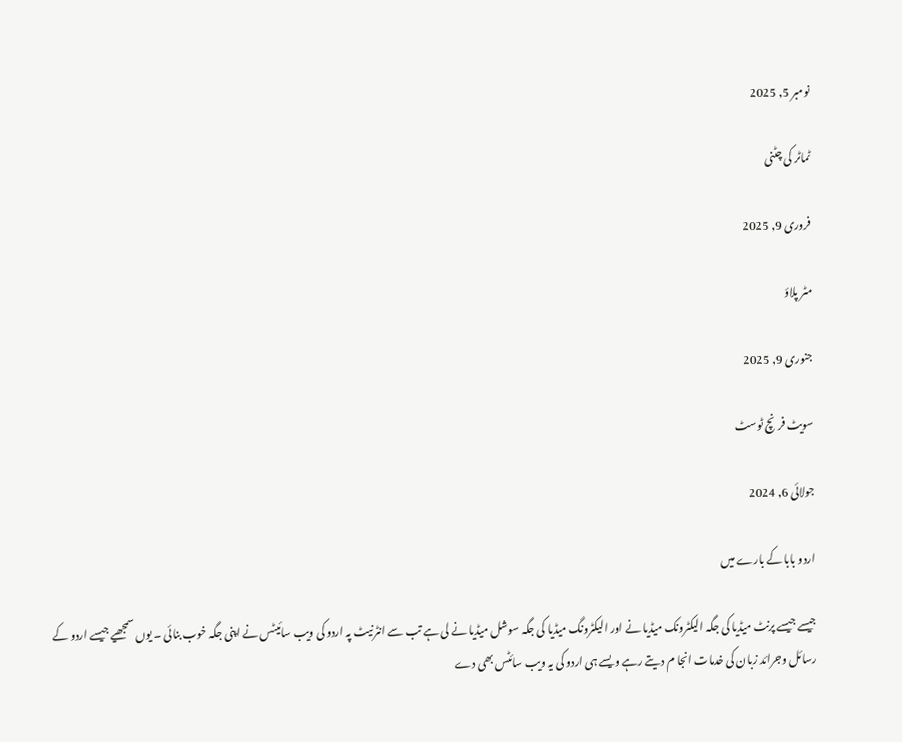نومبر 5, 2025

ٹماٹر کی چٹنی

فروری 9, 2025

مٹر پلاؤ

جنوری 9, 2025

سویٹ فرنچ ٹوسٹ

جولائی 6, 2024

اردو بابا کے بارے میں

جیسے جیسے پرنٹ میڈیا کی جگہ الیکٹرونک میڈیا نے اور الیکٹرونگ میڈیا کی جگہ سوشل میڈیا نے لی ہے تب سے انٹرنیٹ پہ اردو کی ویب سائیٹس نے اپنی جگہ خوب بنائی ۔ یوں سمجھیے جیسے اردو کے رسائل وجرائد زبان کی خدمات انجا م دیتے رہے ویسے ہی اردو کی یہ ویب سائٹس بھی دے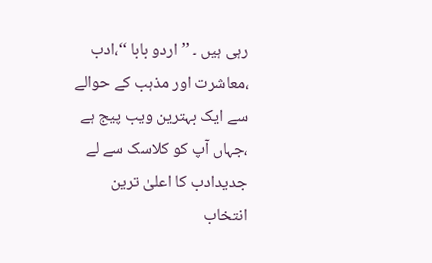رہی ہیں ۔ ’’ اردو بابا ‘‘،ادب ،معاشرت اور مذہب کے حوالے سے ایک بہترین ویب پیج ہے ،جہاں آپ کو کلاسک سے لے جدیدادب کا اعلیٰ ترین انتخاب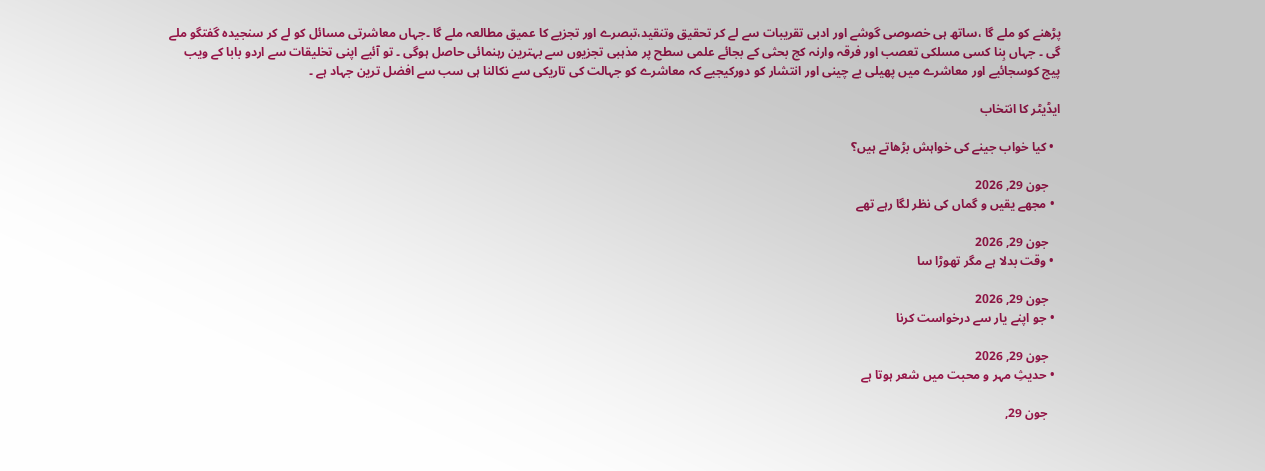پڑھنے کو ملے گا ،ساتھ ہی خصوصی گوشے اور ادبی تقریبات سے لے کر تحقیق وتنقید،تبصرے اور تجزیے کا عمیق مطالعہ ملے گا ۔جہاں معاشرتی مسائل کو لے کر سنجیدہ گفتگو ملے گی ۔ جہاں بِنا کسی مسلکی تعصب اور فرقہ وارنہ کج بحثی کے بجائے علمی سطح پر مذہبی تجزیوں سے بہترین رہنمائی حاصل ہوگی ۔ تو آئیے اپنی تخلیقات سے اردو بابا کے ویب پیج کوسجائیے اور معاشرے میں پھیلی بے چینی اور انتشار کو دورکیجیے کہ معاشرے کو جہالت کی تاریکی سے نکالنا ہی سب سے افضل ترین جہاد ہے ۔

ایڈیٹر کا انتخاب

  • کیا خواب جینے کی خواہش بڑھاتے ہیں؟

    جون 29, 2026
  • مجھے یقیں و گماں کی نظر لگا رہے تھے

    جون 29, 2026
  • وقت بدلا ہے مگر تھوڑا سا

    جون 29, 2026
  • جو اپنے یار سے درخواست کرنا

    جون 29, 2026
  • حدیثِ مہر و محبت میں شعر ہوتا ہے

    جون 29,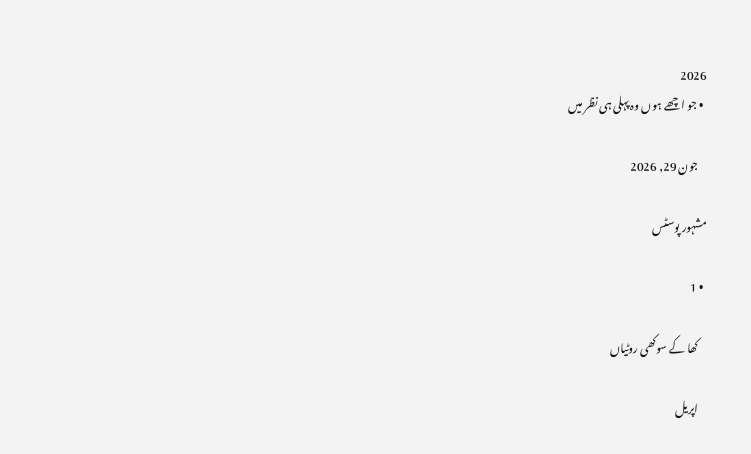2026
  • جو اچھے ہوں وہ پہلی ہی نظر میں

    جون 29, 2026

مشہور پوسٹس

  • 1

    کھا کے سوکھی روٹیاں

    اپریل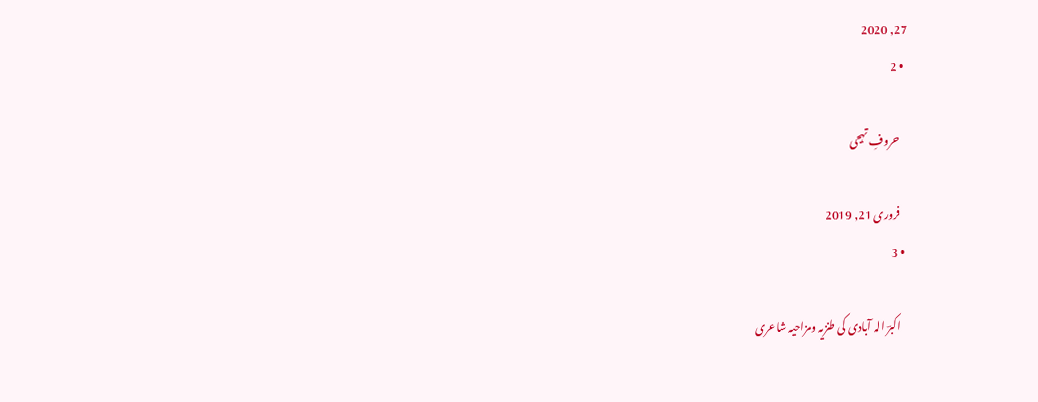27, 2020
  • 2

    حروفِ تہجی

    فروری 21, 2019
  • 3

    اکبرؔ الہ آبادی کی طنزیہ ومزاحیہ شاعری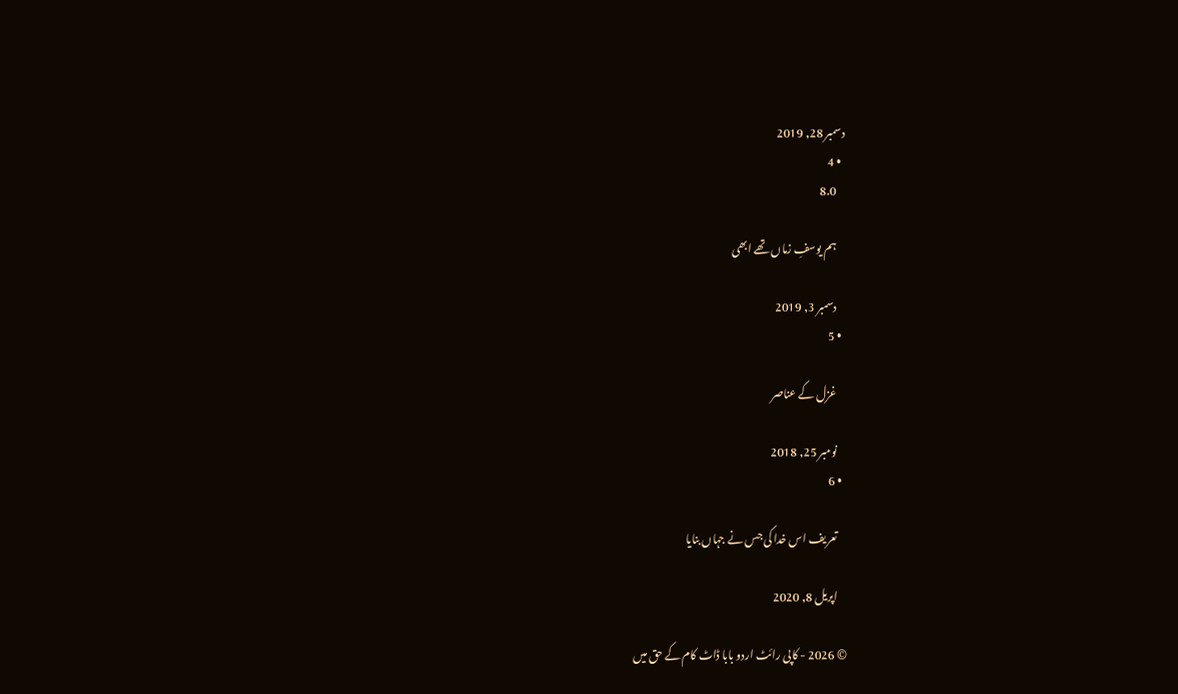دسمبر 28, 2019
  • 4
    8.0

    ہم یوسفِ زماں تھے ابھی

    دسمبر 3, 2019
  • 5

    غزل کے عناصر

    نومبر 25, 2018
  • 6

    تعریف اس خدا کی جس نے جہاں بنایا

    اپریل 8, 2020

© 2026 - کاپی رائٹ اردو بابا ڈاٹ کام کے حق میں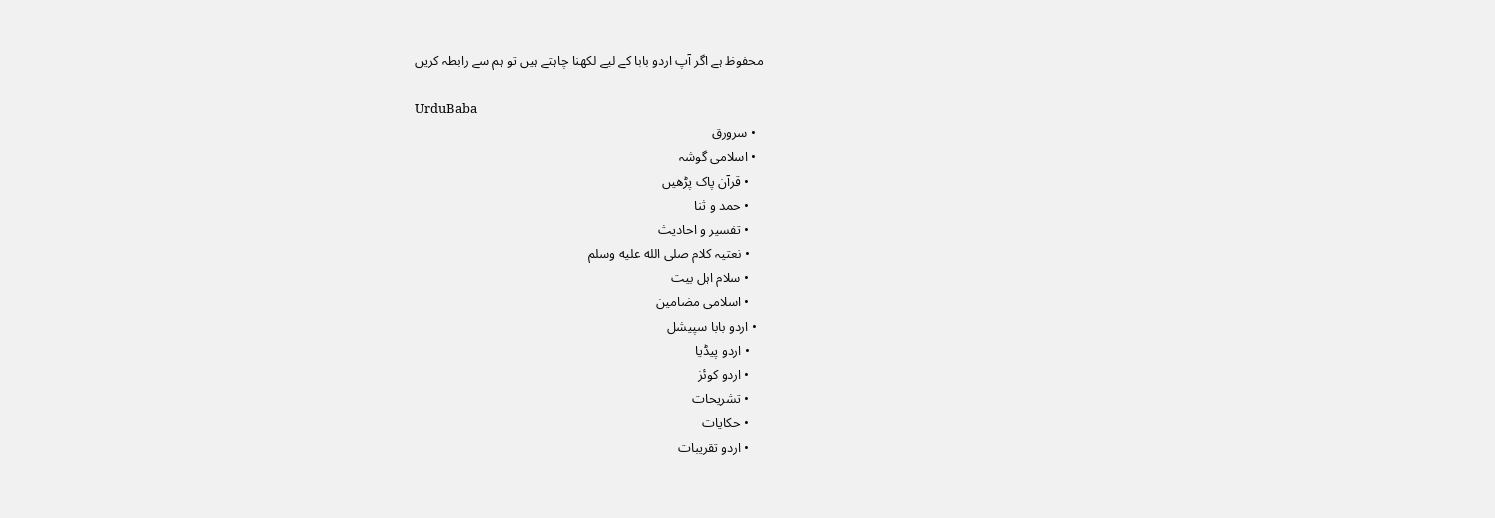محفوظ ہے اگر آپ اردو بابا کے لیے لکھنا چاہتے ہیں تو ہم سے رابطہ کریں

UrduBaba
  • سرورق
  • اسلامی گوشہ
    • قرآن پاک پڑھیں
    • حمد و ثنا
    • تفسیر و احادیث
    • نعتیہ کلام صلى الله عليه وسلم
    • سلام اہل بیت
    • اسلامی مضامین
  • اردو بابا سپیشل
    • اردو پیڈیا
    • اردو کوئز
    • تشریحات
    • حکایات
    • اردو تقریبات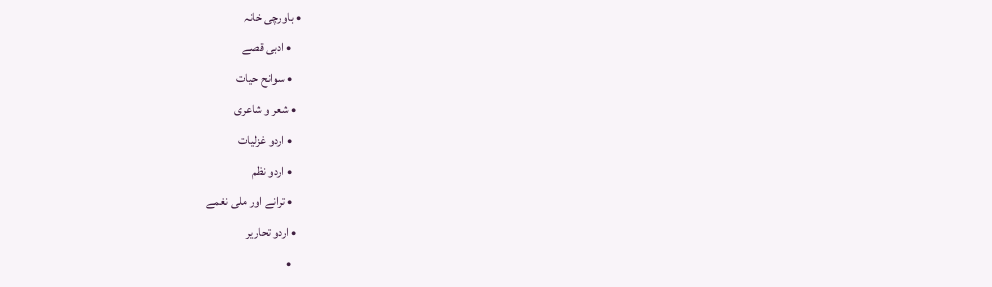• باورچی خانہ
    • ادبی قصے
    • سوانح حیات
  • شعر و شاعری
    • اردو غزلیات
    • اردو نظم
    • ترانے اور ملی نغمے
  • اردو تحاریر
    •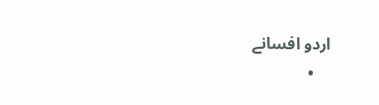اردو افسانے
    •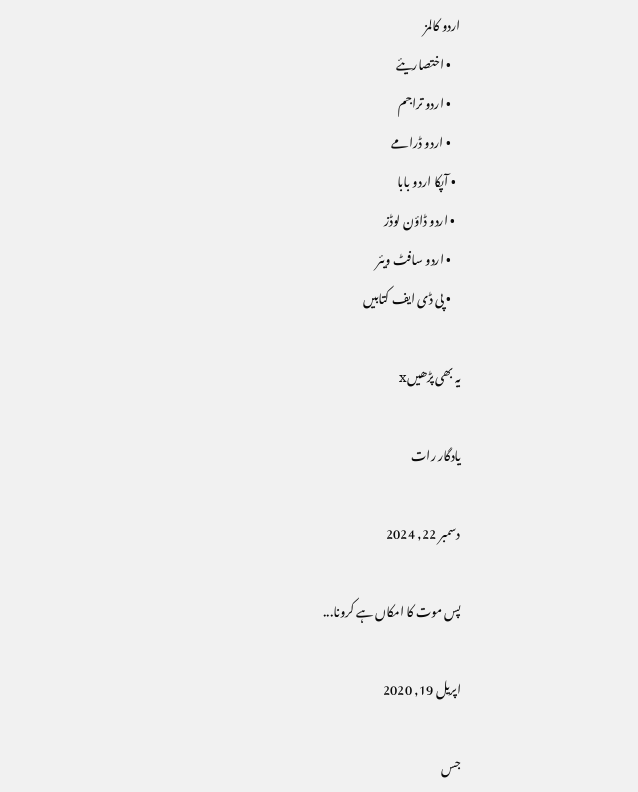اردو کالمز
    • اختصاریئے
    • اردو تراجم
    • اردو ڈرامے
  • آپکا اردو بابا
  • اردو ڈاؤن لوڈز
    • اردو سافٹ ویئر
    • پی ڈی ایف کتابیں

یہ بھی پڑھیںx

یادگار رات

دسمبر 22, 2024

پس موت کا امکاں ہے کرونا...

اپریل 19, 2020

جس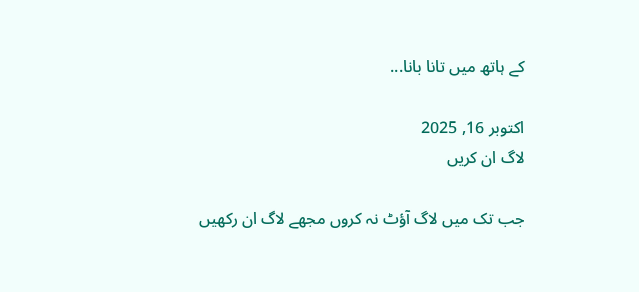کے ہاتھ میں تانا بانا...

اکتوبر 16, 2025
لاگ ان کریں

جب تک میں لاگ آؤٹ نہ کروں مجھے لاگ ان رکھیں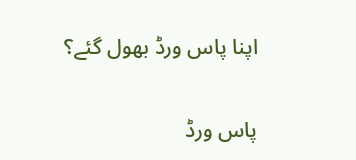اپنا پاس ورڈ بھول گئے؟

پاس ورڈ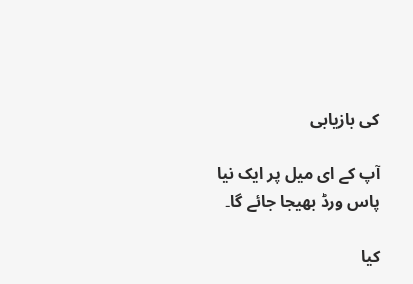کی بازیابی

آپ کے ای میل پر ایک نیا پاس ورڈ بھیجا جائے گا۔

کیا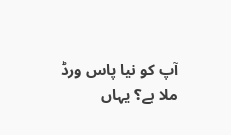آپ کو نیا پاس ورڈ ملا ہے؟ یہاں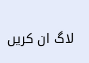لاگ ان کریں